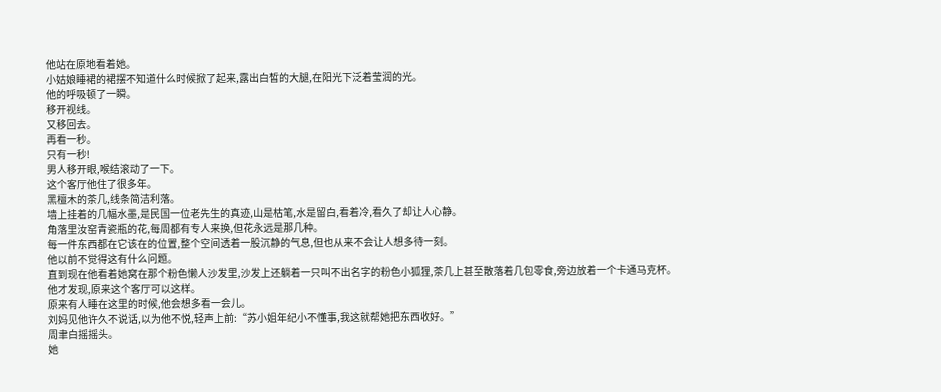他站在原地看着她。
小姑娘睡裙的裙摆不知道什么时候掀了起来,露出白皙的大腿,在阳光下泛着莹润的光。
他的呼吸顿了一瞬。
移开视线。
又移回去。
再看一秒。
只有一秒!
男人移开眼,喉结滚动了一下。
这个客厅他住了很多年。
黑檀木的茶几,线条简洁利落。
墙上挂着的几幅水墨,是民国一位老先生的真迹,山是枯笔,水是留白,看着冷,看久了却让人心静。
角落里汝窑青瓷瓶的花,每周都有专人来换,但花永远是那几种。
每一件东西都在它该在的位置,整个空间透着一股沉静的气息,但也从来不会让人想多待一刻。
他以前不觉得这有什么问题。
直到现在他看着她窝在那个粉色懒人沙发里,沙发上还躺着一只叫不出名字的粉色小狐狸,茶几上甚至散落着几包零食,旁边放着一个卡通马克杯。
他才发现,原来这个客厅可以这样。
原来有人睡在这里的时候,他会想多看一会儿。
刘妈见他许久不说话,以为他不悦,轻声上前:“苏小姐年纪小不懂事,我这就帮她把东西收好。”
周聿白摇摇头。
她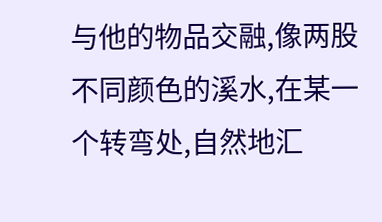与他的物品交融,像两股不同颜色的溪水,在某一个转弯处,自然地汇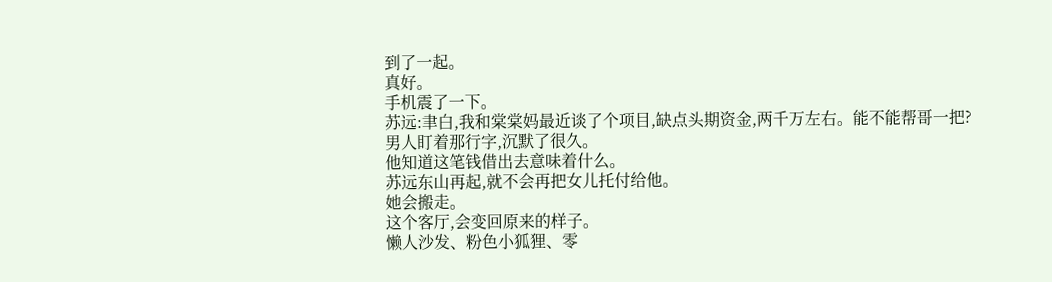到了一起。
真好。
手机震了一下。
苏远:聿白,我和棠棠妈最近谈了个项目,缺点头期资金,两千万左右。能不能帮哥一把?
男人盯着那行字,沉默了很久。
他知道这笔钱借出去意味着什么。
苏远东山再起,就不会再把女儿托付给他。
她会搬走。
这个客厅,会变回原来的样子。
懒人沙发、粉色小狐狸、零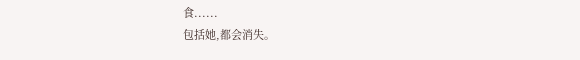食......
包括她,都会消失。